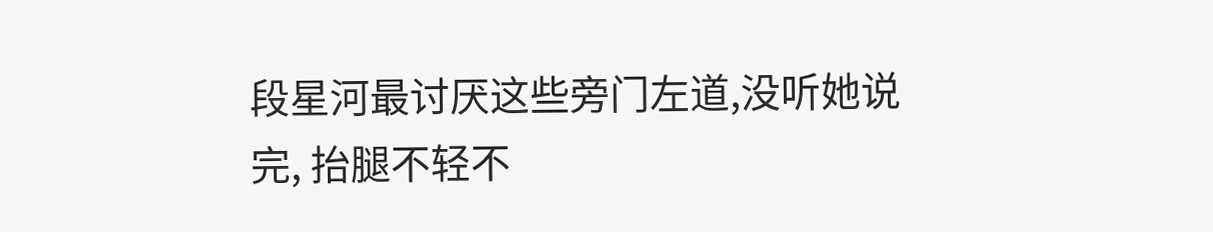段星河最讨厌这些旁门左道,没听她说完, 抬腿不轻不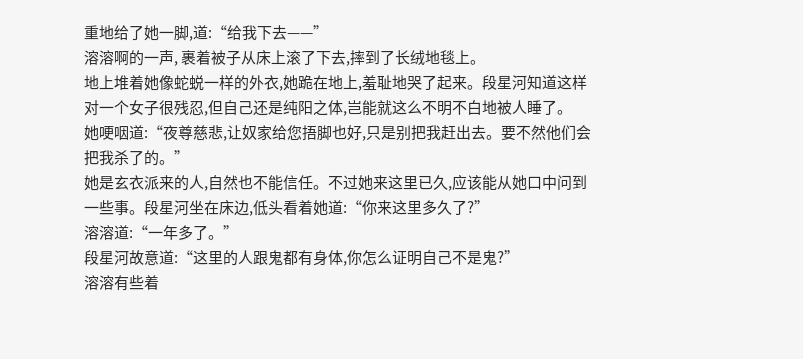重地给了她一脚,道:“给我下去——”
溶溶啊的一声, 裹着被子从床上滚了下去,摔到了长绒地毯上。
地上堆着她像蛇蜕一样的外衣,她跪在地上,羞耻地哭了起来。段星河知道这样对一个女子很残忍,但自己还是纯阳之体,岂能就这么不明不白地被人睡了。
她哽咽道:“夜尊慈悲,让奴家给您捂脚也好,只是别把我赶出去。要不然他们会把我杀了的。”
她是玄衣派来的人,自然也不能信任。不过她来这里已久,应该能从她口中问到一些事。段星河坐在床边,低头看着她道:“你来这里多久了?”
溶溶道:“一年多了。”
段星河故意道:“这里的人跟鬼都有身体,你怎么证明自己不是鬼?”
溶溶有些着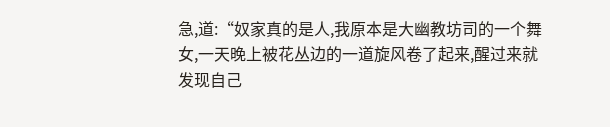急,道:“奴家真的是人,我原本是大幽教坊司的一个舞女,一天晚上被花丛边的一道旋风卷了起来,醒过来就发现自己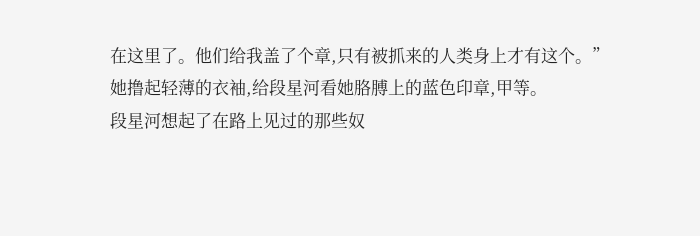在这里了。他们给我盖了个章,只有被抓来的人类身上才有这个。”
她撸起轻薄的衣袖,给段星河看她胳膊上的蓝色印章,甲等。
段星河想起了在路上见过的那些奴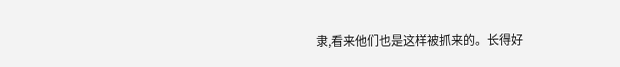隶,看来他们也是这样被抓来的。长得好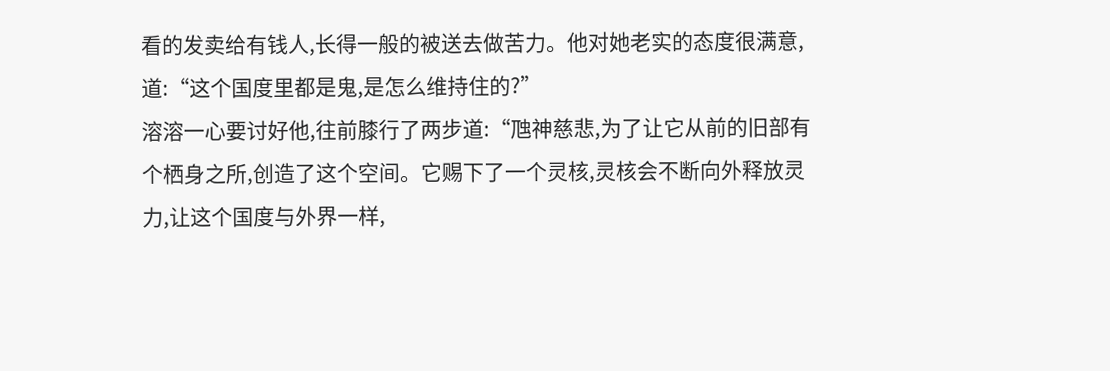看的发卖给有钱人,长得一般的被送去做苦力。他对她老实的态度很满意,道:“这个国度里都是鬼,是怎么维持住的?”
溶溶一心要讨好他,往前膝行了两步道:“虺神慈悲,为了让它从前的旧部有个栖身之所,创造了这个空间。它赐下了一个灵核,灵核会不断向外释放灵力,让这个国度与外界一样,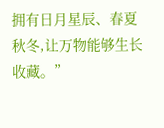拥有日月星辰、春夏秋冬,让万物能够生长收藏。”